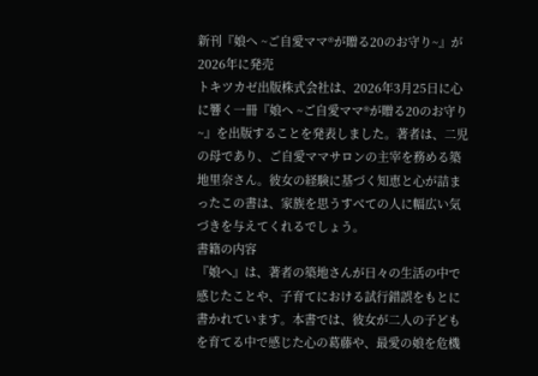新刊『娘へ ~ご自愛ママ®が贈る20のお守り~』が2026年に発売
トキツカゼ出版株式会社は、2026年3月25日に心に響く一冊『娘へ ~ご自愛ママ®が贈る20のお守り~』を出版することを発表しました。著者は、二児の母であり、ご自愛ママサロンの主宰を務める築地里奈さん。彼女の経験に基づく知恵と心が詰まったこの書は、家族を思うすべての人に幅広い気づきを与えてくれるでしょう。
書籍の内容
『娘へ』は、著者の築地さんが日々の生活の中で感じたことや、子育てにおける試行錯誤をもとに書かれています。本書では、彼女が二人の子どもを育てる中で感じた心の葛藤や、最愛の娘を危機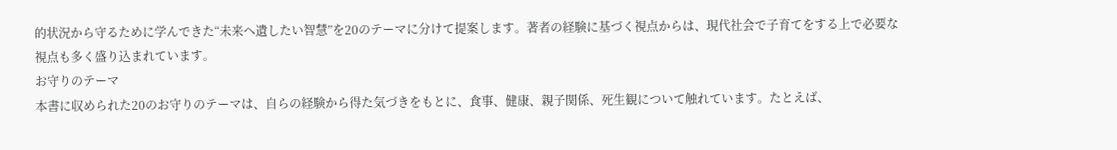的状況から守るために学んできた“未来へ遺したい智慧”を20のテーマに分けて提案します。著者の経験に基づく視点からは、現代社会で子育てをする上で必要な視点も多く盛り込まれています。
お守りのテーマ
本書に収められた20のお守りのテーマは、自らの経験から得た気づきをもとに、食事、健康、親子関係、死生観について触れています。たとえば、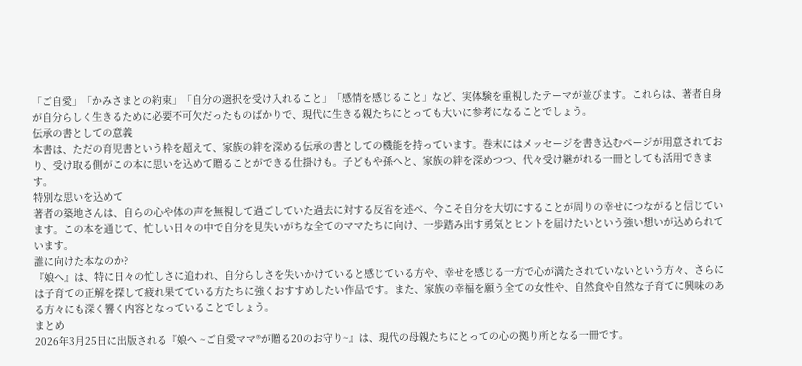「ご自愛」「かみさまとの約束」「自分の選択を受け入れること」「感情を感じること」など、実体験を重視したテーマが並びます。これらは、著者自身が自分らしく生きるために必要不可欠だったものばかりで、現代に生きる親たちにとっても大いに参考になることでしょう。
伝承の書としての意義
本書は、ただの育児書という枠を超えて、家族の絆を深める伝承の書としての機能を持っています。巻末にはメッセージを書き込むページが用意されており、受け取る側がこの本に思いを込めて贈ることができる仕掛けも。子どもや孫へと、家族の絆を深めつつ、代々受け継がれる一冊としても活用できます。
特別な思いを込めて
著者の築地さんは、自らの心や体の声を無視して過ごしていた過去に対する反省を述べ、今こそ自分を大切にすることが周りの幸せにつながると信じています。この本を通じて、忙しい日々の中で自分を見失いがちな全てのママたちに向け、一歩踏み出す勇気とヒントを届けたいという強い想いが込められています。
誰に向けた本なのか?
『娘へ』は、特に日々の忙しさに追われ、自分らしさを失いかけていると感じている方や、幸せを感じる一方で心が満たされていないという方々、さらには子育ての正解を探して疲れ果てている方たちに強くおすすめしたい作品です。また、家族の幸福を願う全ての女性や、自然食や自然な子育てに興味のある方々にも深く響く内容となっていることでしょう。
まとめ
2026年3月25日に出版される『娘へ ~ご自愛ママ®が贈る20のお守り~』は、現代の母親たちにとっての心の拠り所となる一冊です。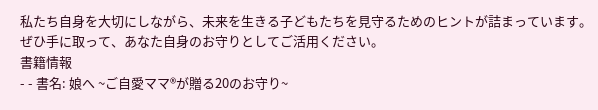私たち自身を大切にしながら、未来を生きる子どもたちを見守るためのヒントが詰まっています。ぜひ手に取って、あなた自身のお守りとしてご活用ください。
書籍情報
- - 書名: 娘へ ~ご自愛ママ®が贈る20のお守り~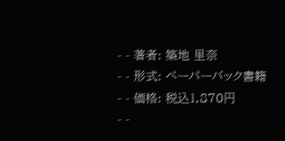- - 著者: 築地 里奈
- - 形式: ペーパーバック書籍
- - 価格: 税込1,870円
- -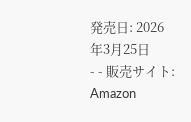発売日: 2026年3月25日
- - 販売サイト: Amazon